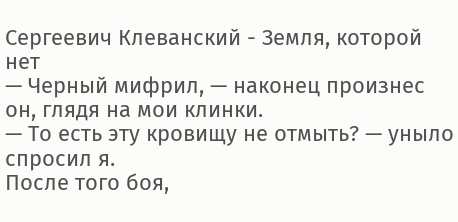Сергеевич Клеванский - Земля, которой нет
— Черный мифрил, — наконец произнес он, глядя на мои клинки.
— То есть эту кровищу не отмыть? — уныло спросил я.
После того боя,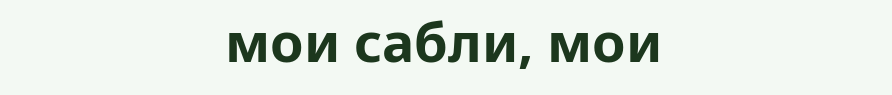мои сабли, мои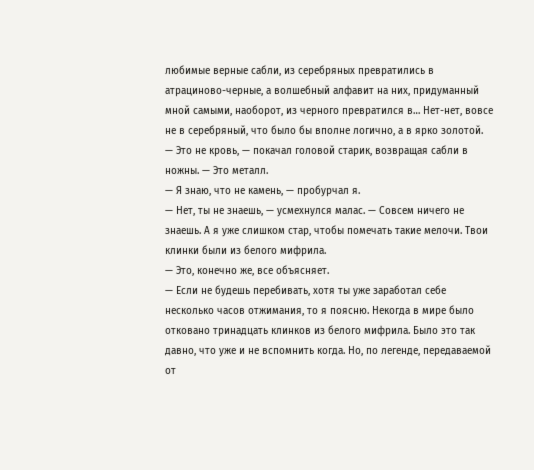любимые верные сабли, из серебряных превратились в атрациново-черные, а волшебный алфавит на них, придуманный мной самыми, наоборот, из черного превратился в… Нет-нет, вовсе не в серебряный, что было бы вполне логично, а в ярко золотой.
— Это не кровь, — покачал головой старик, возвращая сабли в ножны. — Это металл.
— Я знаю, что не камень, — пробурчал я.
— Нет, ты не знаешь, — усмехнулся малас. — Совсем ничего не знаешь. А я уже слишком стар, чтобы помечать такие мелочи. Твои клинки были из белого мифрила.
— Это, конечно же, все объясняет.
— Если не будешь перебивать, хотя ты уже заработал себе несколько часов отжимания, то я поясню. Некогда в мире было отковано тринадцать клинков из белого мифрила. Было это так давно, что уже и не вспомнить когда. Но, по легенде, передаваемой от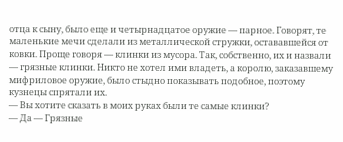отца к сыну, было еще и четырнадцатое оружие — парное. Говорят, те маленькие мечи сделали из металлической стружки, остававшейся от ковки. Проще говоря — клинки из мусора. Так, собственно, их и назвали — грязные клинки. Никто не хотел ими владеть, а королю, заказавшему мифриловое оружие, было стыдно показывать подобное, поэтому кузнецы спрятали их.
— Вы хотите сказать в моих руках были те самые клинки?
— Да — Грязные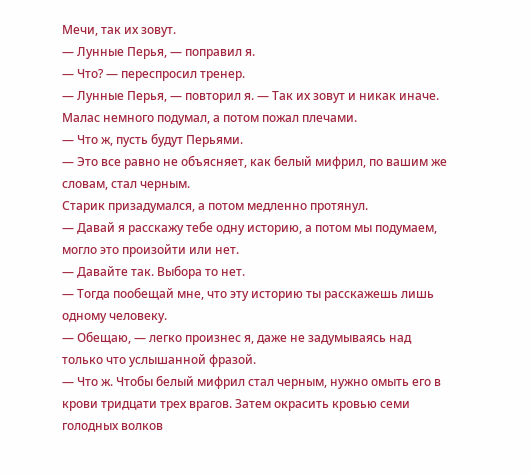Мечи, так их зовут.
— Лунные Перья, — поправил я.
— Что? — переспросил тренер.
— Лунные Перья, — повторил я. — Так их зовут и никак иначе.
Малас немного подумал, а потом пожал плечами.
— Что ж, пусть будут Перьями.
— Это все равно не объясняет, как белый мифрил, по вашим же словам, стал черным.
Старик призадумался, а потом медленно протянул.
— Давай я расскажу тебе одну историю, а потом мы подумаем, могло это произойти или нет.
— Давайте так. Выбора то нет.
— Тогда пообещай мне, что эту историю ты расскажешь лишь одному человеку.
— Обещаю, — легко произнес я, даже не задумываясь над только что услышанной фразой.
— Что ж. Чтобы белый мифрил стал черным, нужно омыть его в крови тридцати трех врагов. Затем окрасить кровью семи голодных волков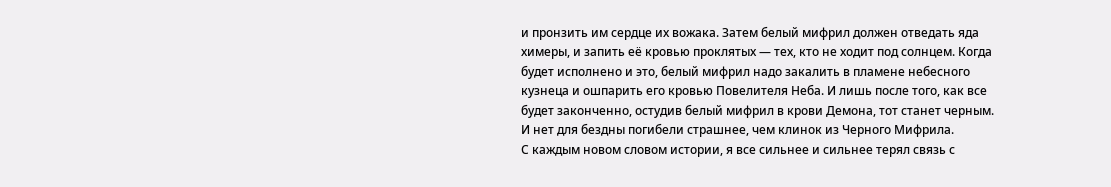и пронзить им сердце их вожака. Затем белый мифрил должен отведать яда химеры, и запить её кровью проклятых — тех, кто не ходит под солнцем. Когда будет исполнено и это, белый мифрил надо закалить в пламене небесного кузнеца и ошпарить его кровью Повелителя Неба. И лишь после того, как все будет законченно, остудив белый мифрил в крови Демона, тот станет черным. И нет для бездны погибели страшнее, чем клинок из Черного Мифрила.
С каждым новом словом истории, я все сильнее и сильнее терял связь с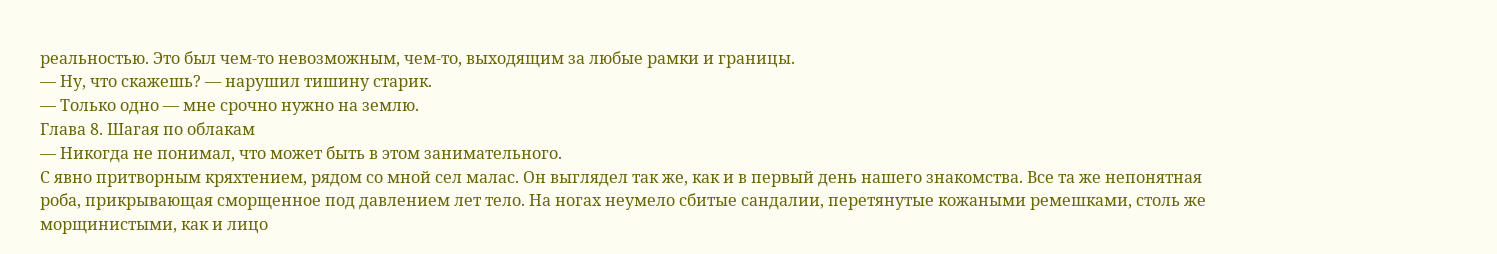реальностью. Это был чем-то невозможным, чем-то, выходящим за любые рамки и границы.
— Ну, что скажешь? — нарушил тишину старик.
— Только одно — мне срочно нужно на землю.
Глава 8. Шагая по облакам
— Никогда не понимал, что может быть в этом занимательного.
С явно притворным кряхтением, рядом со мной сел малас. Он выглядел так же, как и в первый день нашего знакомства. Все та же непонятная роба, прикрывающая сморщенное под давлением лет тело. На ногах неумело сбитые сандалии, перетянутые кожаными ремешками, столь же морщинистыми, как и лицо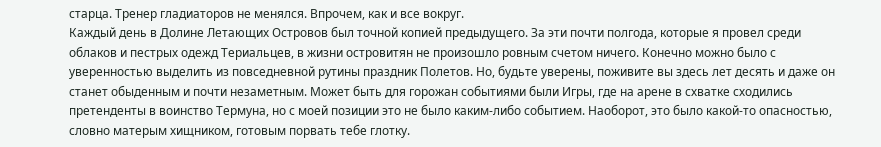старца. Тренер гладиаторов не менялся. Впрочем, как и все вокруг.
Каждый день в Долине Летающих Островов был точной копией предыдущего. За эти почти полгода, которые я провел среди облаков и пестрых одежд Териальцев, в жизни островитян не произошло ровным счетом ничего. Конечно можно было с уверенностью выделить из повседневной рутины праздник Полетов. Но, будьте уверены, поживите вы здесь лет десять и даже он станет обыденным и почти незаметным. Может быть для горожан событиями были Игры, где на арене в схватке сходились претенденты в воинство Термуна, но с моей позиции это не было каким-либо событием. Наоборот, это было какой-то опасностью, словно матерым хищником, готовым порвать тебе глотку.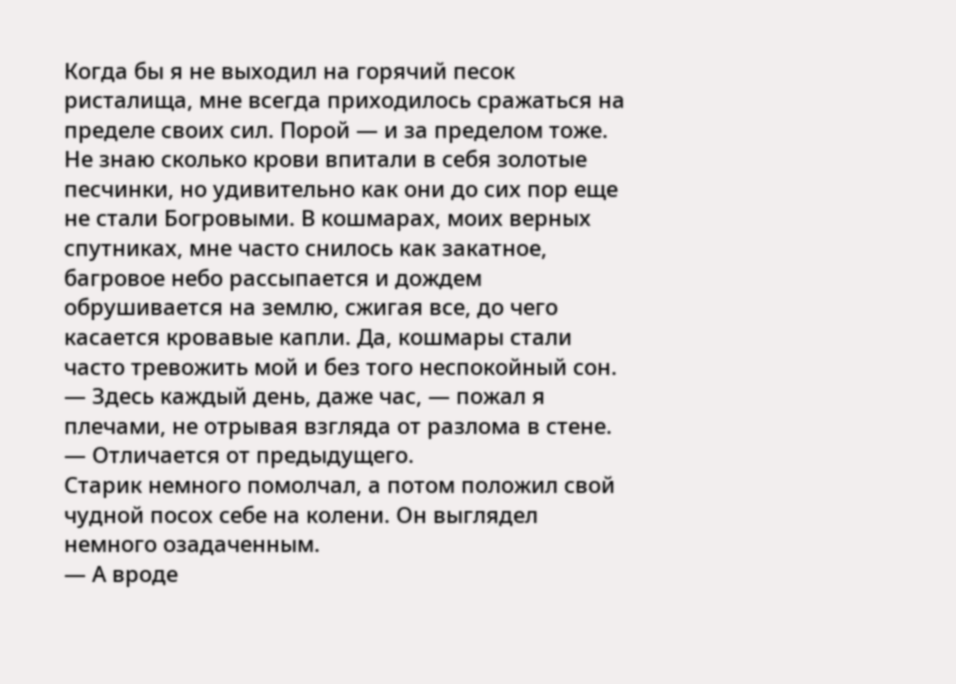Когда бы я не выходил на горячий песок ристалища, мне всегда приходилось сражаться на пределе своих сил. Порой — и за пределом тоже. Не знаю сколько крови впитали в себя золотые песчинки, но удивительно как они до сих пор еще не стали Богровыми. В кошмарах, моих верных спутниках, мне часто снилось как закатное, багровое небо рассыпается и дождем обрушивается на землю, сжигая все, до чего касается кровавые капли. Да, кошмары стали часто тревожить мой и без того неспокойный сон.
— Здесь каждый день, даже час, — пожал я плечами, не отрывая взгляда от разлома в стене. — Отличается от предыдущего.
Старик немного помолчал, а потом положил свой чудной посох себе на колени. Он выглядел немного озадаченным.
— А вроде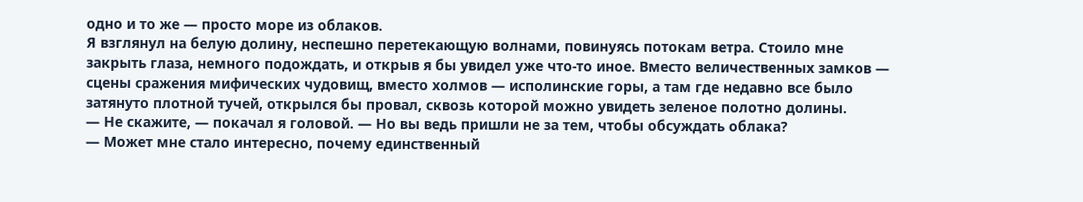одно и то же — просто море из облаков.
Я взглянул на белую долину, неспешно перетекающую волнами, повинуясь потокам ветра. Стоило мне закрыть глаза, немного подождать, и открыв я бы увидел уже что-то иное. Вместо величественных замков — сцены сражения мифических чудовищ, вместо холмов — исполинские горы, а там где недавно все было затянуто плотной тучей, открылся бы провал, сквозь которой можно увидеть зеленое полотно долины.
— Не скажите, — покачал я головой. — Но вы ведь пришли не за тем, чтобы обсуждать облака?
— Может мне стало интересно, почему единственный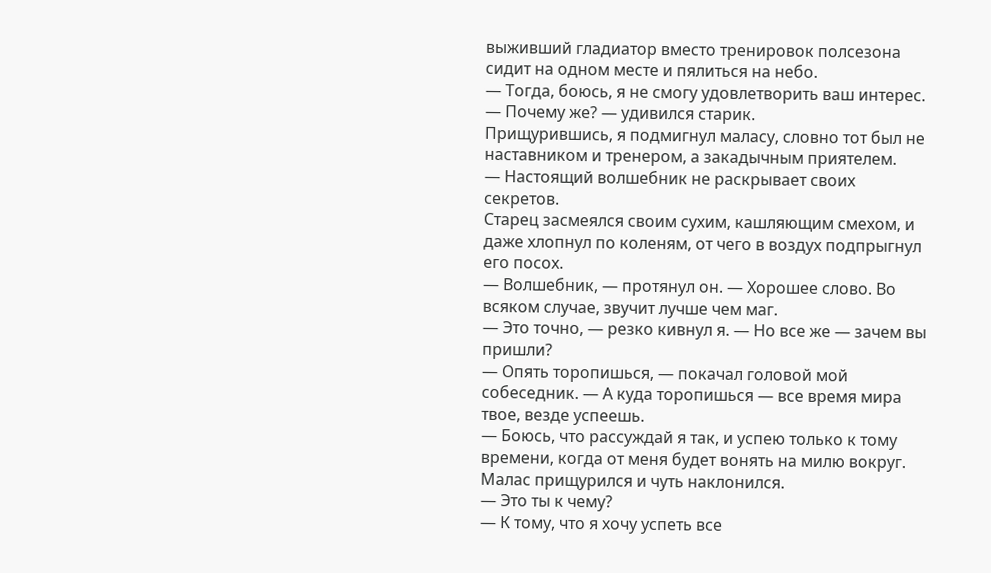выживший гладиатор вместо тренировок полсезона сидит на одном месте и пялиться на небо.
— Тогда, боюсь, я не смогу удовлетворить ваш интерес.
— Почему же? — удивился старик.
Прищурившись, я подмигнул маласу, словно тот был не наставником и тренером, а закадычным приятелем.
— Настоящий волшебник не раскрывает своих секретов.
Старец засмеялся своим сухим, кашляющим смехом, и даже хлопнул по коленям, от чего в воздух подпрыгнул его посох.
— Волшебник, — протянул он. — Хорошее слово. Во всяком случае, звучит лучше чем маг.
— Это точно, — резко кивнул я. — Но все же — зачем вы пришли?
— Опять торопишься, — покачал головой мой собеседник. — А куда торопишься — все время мира твое, везде успеешь.
— Боюсь, что рассуждай я так, и успею только к тому времени, когда от меня будет вонять на милю вокруг.
Малас прищурился и чуть наклонился.
— Это ты к чему?
— К тому, что я хочу успеть все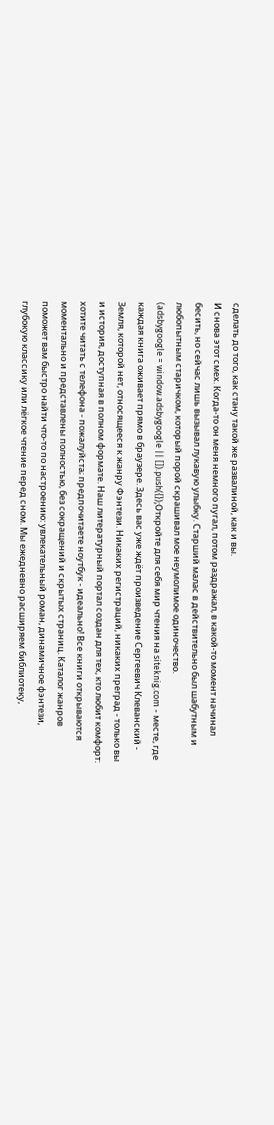сделать до того, как стану такой же развалиной, как и вы.
И снова этот смех. Когда-то он меня немного пугал, потом раздражал, в какой-то момент начинал бесить, но сейчас лишь вызывал лукавую улыбку. Старший малас в действительно был шабутным и любопытным старичком, который порой скрашивал мое неумолимое одиночество.
(adsbygoogle = window.adsbygoogle || []).push({});Откройте для себя мир чтения на siteknig.com - месте, где каждая книга оживает прямо в браузере. Здесь вас уже ждёт произведение Сергеевич Клеванский - Земля, которой нет, относящееся к жанру Фэнтези. Никаких регистраций, никаких преград - только вы и история, доступная в полном формате. Наш литературный портал создан для тех, кто любит комфорт: хотите читать с телефона - пожалуйста; предпочитаете ноутбук - идеально! Все книги открываются моментально и представлены полностью, без сокращений и скрытых страниц. Каталог жанров поможет вам быстро найти что-то по настроению: увлекательный роман, динамичное фэнтези, глубокую классику или лёгкое чтение перед сном. Мы ежедневно расширяем библиотеку,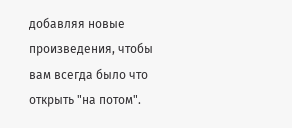добавляя новые произведения, чтобы вам всегда было что открыть "на потом".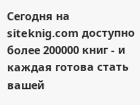Сегодня на siteknig.com доступно более 200000 книг - и каждая готова стать вашей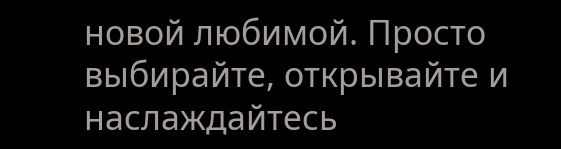новой любимой. Просто выбирайте, открывайте и наслаждайтесь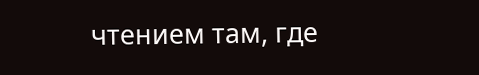чтением там, где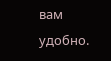вам удобно.